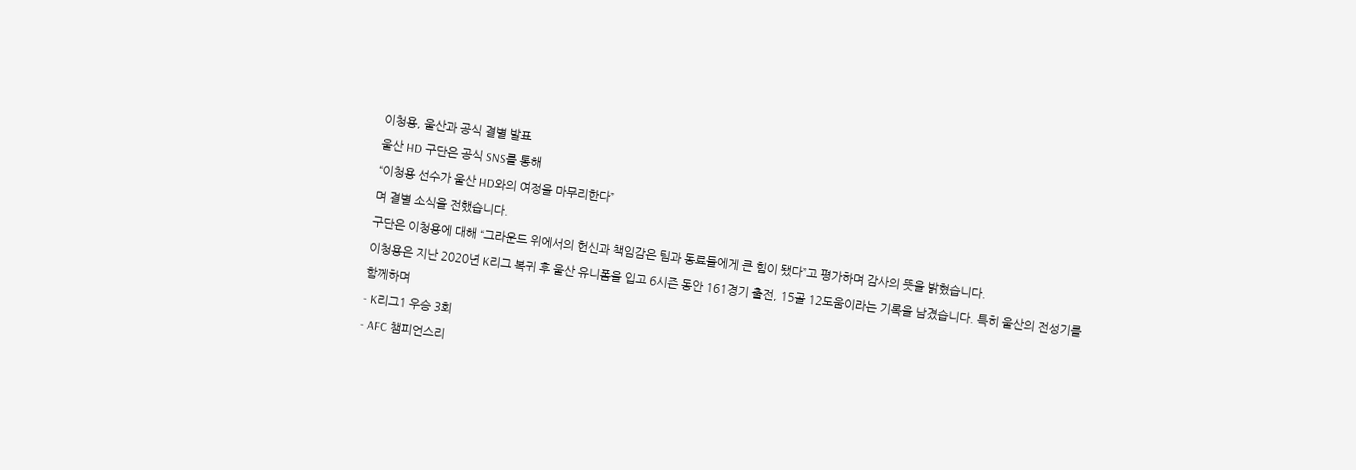이청용, 울산과 공식 결별 발표
울산 HD 구단은 공식 SNS를 통해
“이청용 선수가 울산 HD와의 여정을 마무리한다”
며 결별 소식을 전했습니다.
구단은 이청용에 대해 “그라운드 위에서의 헌신과 책임감은 팀과 동료들에게 큰 힘이 됐다”고 평가하며 감사의 뜻을 밝혔습니다.
이청용은 지난 2020년 K리그 복귀 후 울산 유니폼을 입고 6시즌 동안 161경기 출전, 15골 12도움이라는 기록을 남겼습니다. 특히 울산의 전성기를 함께하며
- K리그1 우승 3회
- AFC 챔피언스리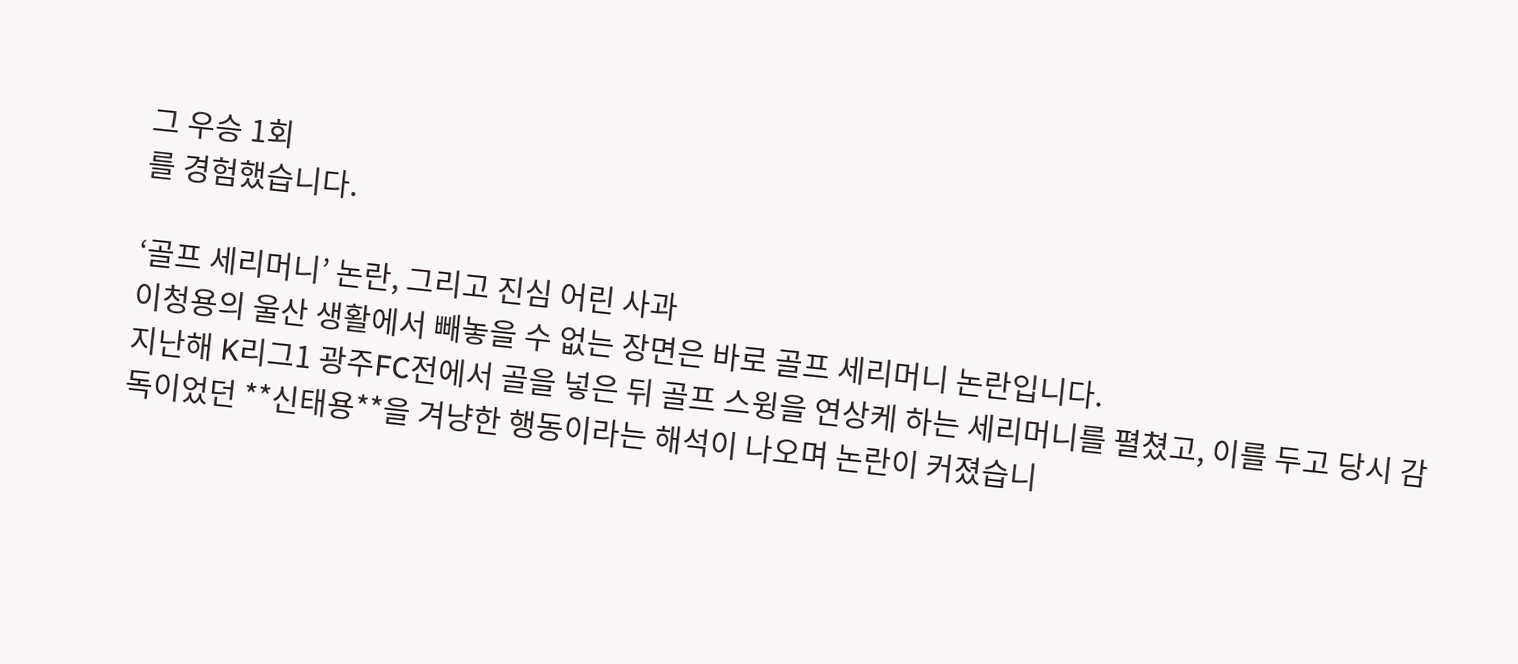그 우승 1회
를 경험했습니다.

‘골프 세리머니’ 논란, 그리고 진심 어린 사과
이청용의 울산 생활에서 빼놓을 수 없는 장면은 바로 골프 세리머니 논란입니다.
지난해 K리그1 광주FC전에서 골을 넣은 뒤 골프 스윙을 연상케 하는 세리머니를 펼쳤고, 이를 두고 당시 감독이었던 **신태용**을 겨냥한 행동이라는 해석이 나오며 논란이 커졌습니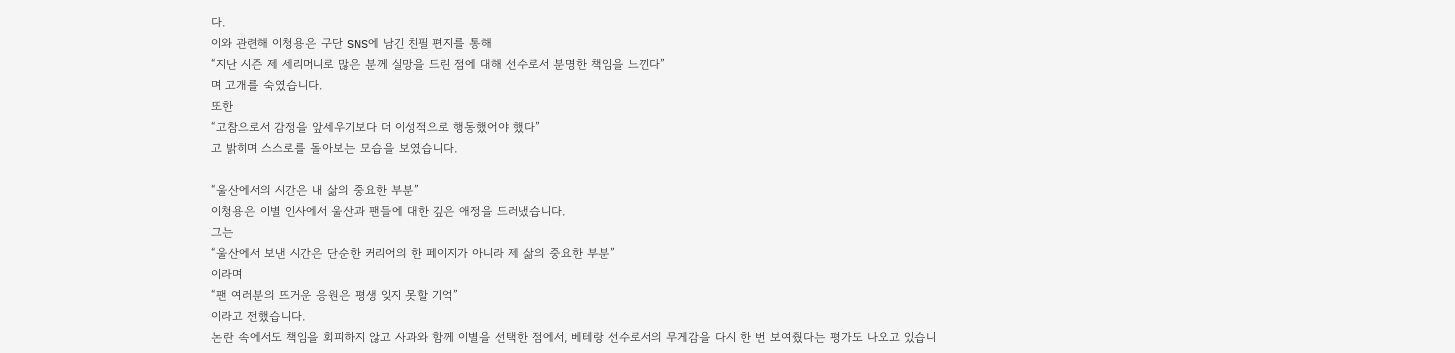다.
이와 관련해 이청용은 구단 SNS에 남긴 친필 편지를 통해
“지난 시즌 제 세리머니로 많은 분께 실망을 드린 점에 대해 선수로서 분명한 책임을 느낀다”
며 고개를 숙였습니다.
또한
“고참으로서 감정을 앞세우기보다 더 이성적으로 행동했어야 했다”
고 밝히며 스스로를 돌아보는 모습을 보였습니다.

“울산에서의 시간은 내 삶의 중요한 부분”
이청용은 이별 인사에서 울산과 팬들에 대한 깊은 애정을 드러냈습니다.
그는
“울산에서 보낸 시간은 단순한 커리어의 한 페이지가 아니라 제 삶의 중요한 부분”
이라며
“팬 여러분의 뜨거운 응원은 평생 잊지 못할 기억”
이라고 전했습니다.
논란 속에서도 책임을 회피하지 않고 사과와 함께 이별을 선택한 점에서, 베테랑 선수로서의 무게감을 다시 한 번 보여줬다는 평가도 나오고 있습니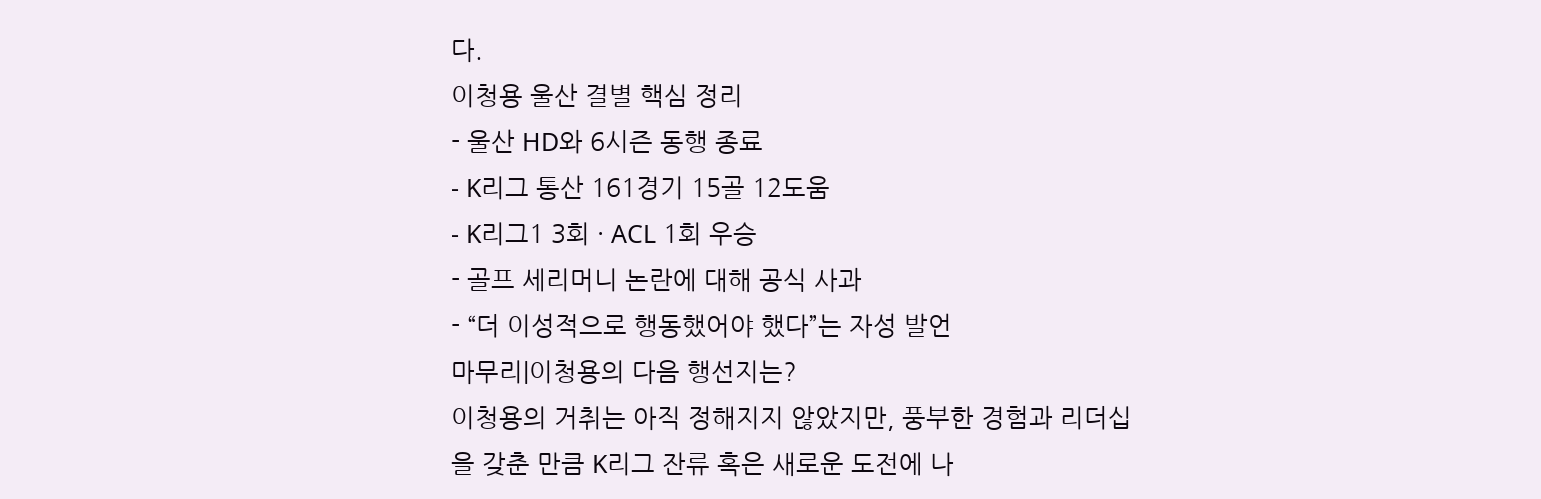다.
이청용 울산 결별 핵심 정리
- 울산 HD와 6시즌 동행 종료
- K리그 통산 161경기 15골 12도움
- K리그1 3회 · ACL 1회 우승
- 골프 세리머니 논란에 대해 공식 사과
- “더 이성적으로 행동했어야 했다”는 자성 발언
마무리|이청용의 다음 행선지는?
이청용의 거취는 아직 정해지지 않았지만, 풍부한 경험과 리더십을 갖춘 만큼 K리그 잔류 혹은 새로운 도전에 나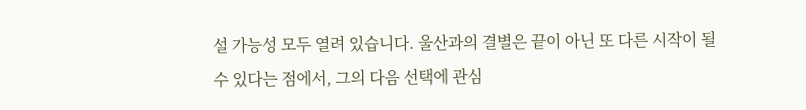설 가능성 모두 열려 있습니다. 울산과의 결별은 끝이 아닌 또 다른 시작이 될 수 있다는 점에서, 그의 다음 선택에 관심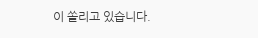이 쏠리고 있습니다.